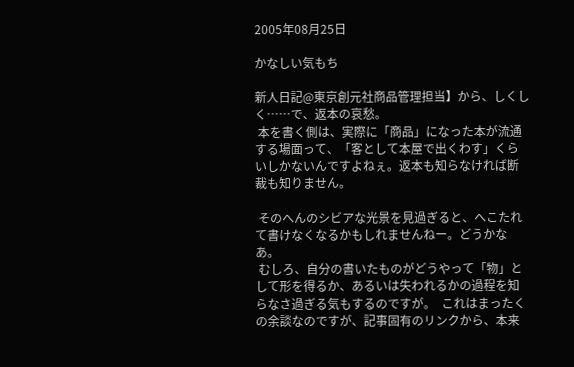2005年08月25日

かなしい気もち

新人日記@東京創元社商品管理担当】から、しくしく……で、返本の哀愁。
 本を書く側は、実際に「商品」になった本が流通する場面って、「客として本屋で出くわす」くらいしかないんですよねぇ。返本も知らなければ断裁も知りません。

 そのへんのシビアな光景を見過ぎると、へこたれて書けなくなるかもしれませんねー。どうかなあ。
 むしろ、自分の書いたものがどうやって「物」として形を得るか、あるいは失われるかの過程を知らなさ過ぎる気もするのですが。  これはまったくの余談なのですが、記事固有のリンクから、本来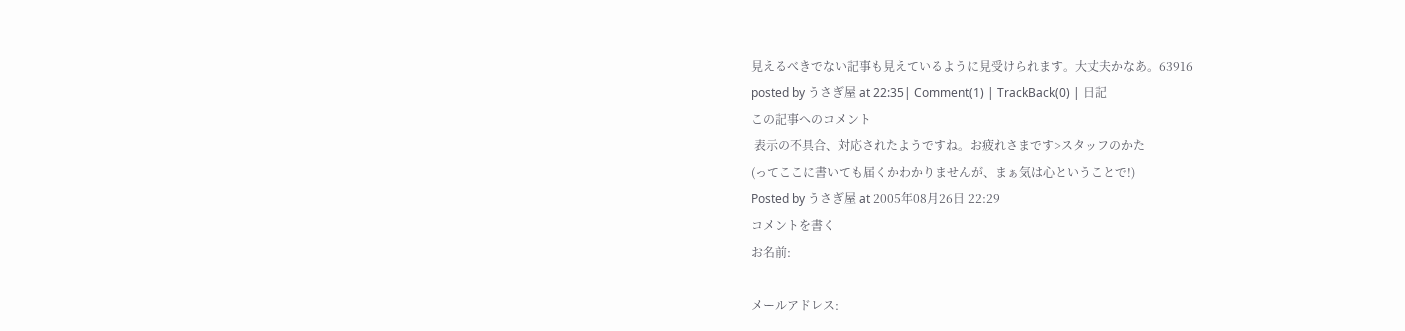見えるべきでない記事も見えているように見受けられます。大丈夫かなあ。63916
posted by うさぎ屋 at 22:35| Comment(1) | TrackBack(0) | 日記
この記事へのコメント
 表示の不具合、対応されたようですね。お疲れさまです>スタッフのかた
(ってここに書いても届くかわかりませんが、まぁ気は心ということで!)
Posted by うさぎ屋 at 2005年08月26日 22:29
コメントを書く
お名前:

メールアドレス: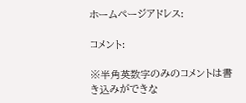ホームページアドレス:

コメント:

※半角英数字のみのコメントは書き込みができな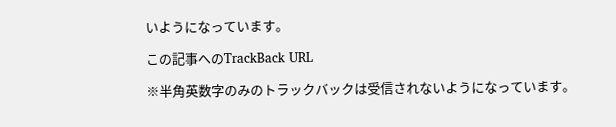いようになっています。

この記事へのTrackBack URL

※半角英数字のみのトラックバックは受信されないようになっています。